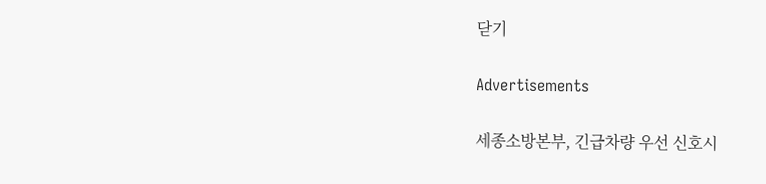닫기

Advertisements

세종소방본부, 긴급차량 우선 신호시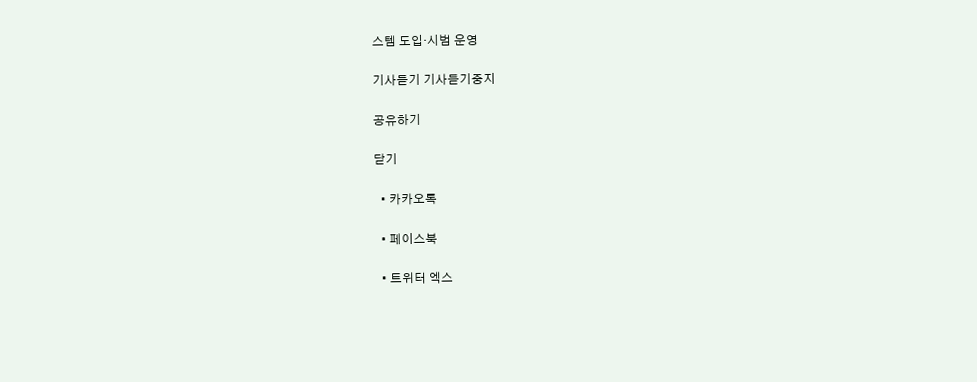스템 도입·시범 운영

기사듣기 기사듣기중지

공유하기

닫기

  • 카카오톡

  • 페이스북

  • 트위터 엑스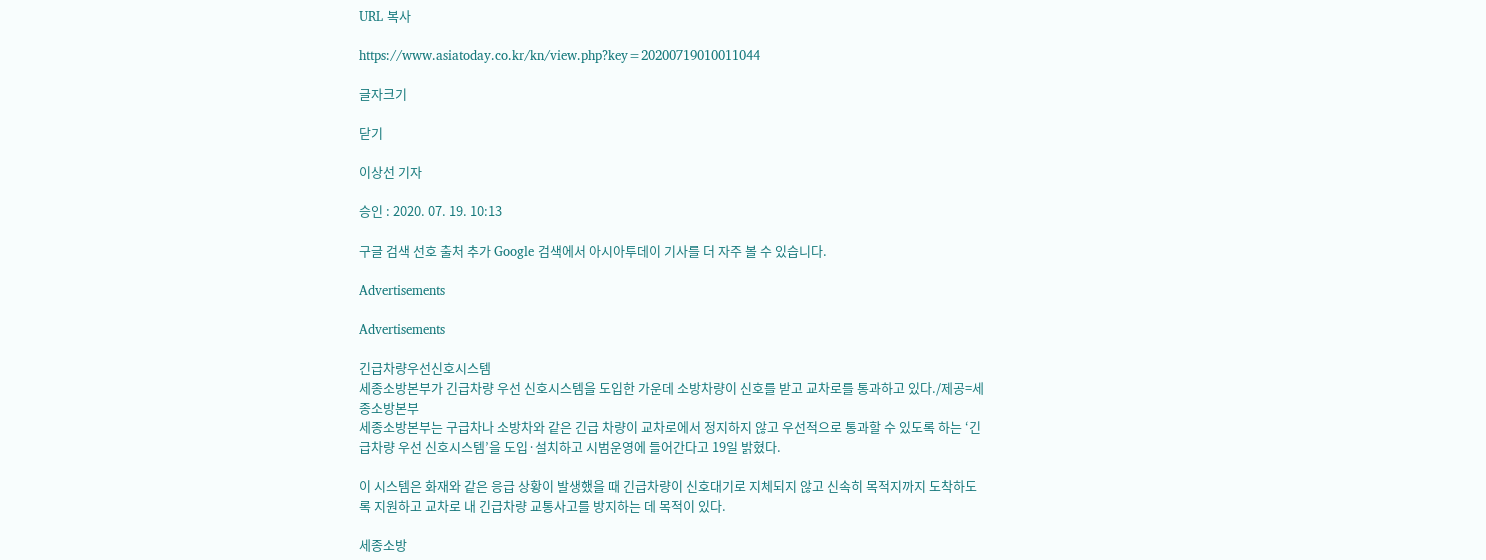URL 복사

https://www.asiatoday.co.kr/kn/view.php?key=20200719010011044

글자크기

닫기

이상선 기자

승인 : 2020. 07. 19. 10:13

구글 검색 선호 출처 추가 Google 검색에서 아시아투데이 기사를 더 자주 볼 수 있습니다.

Advertisements

Advertisements

긴급차량우선신호시스템
세종소방본부가 긴급차량 우선 신호시스템을 도입한 가운데 소방차량이 신호를 받고 교차로를 통과하고 있다./제공=세종소방본부
세종소방본부는 구급차나 소방차와 같은 긴급 차량이 교차로에서 정지하지 않고 우선적으로 통과할 수 있도록 하는 ‘긴급차량 우선 신호시스템’을 도입·설치하고 시범운영에 들어간다고 19일 밝혔다.

이 시스템은 화재와 같은 응급 상황이 발생했을 때 긴급차량이 신호대기로 지체되지 않고 신속히 목적지까지 도착하도록 지원하고 교차로 내 긴급차량 교통사고를 방지하는 데 목적이 있다.

세종소방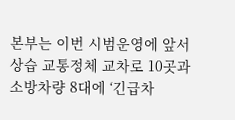본부는 이번 시범운영에 앞서 상습 교통정체 교차로 10곳과 소방차량 8대에 ‘긴급차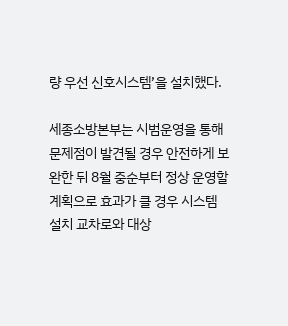량 우선 신호시스템’을 설치했다.

세종소방본부는 시범운영을 통해 문제점이 발견될 경우 안전하게 보완한 뒤 8월 중순부터 정상 운영할 계획으로 효과가 클 경우 시스템 설치 교차로와 대상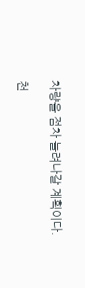차량을 점차 늘려나갈 계획이다.

천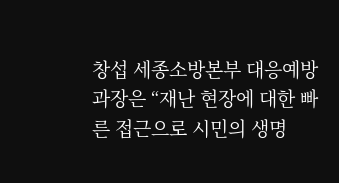창섭 세종소방본부 대응예방과장은 “재난 현장에 대한 빠른 접근으로 시민의 생명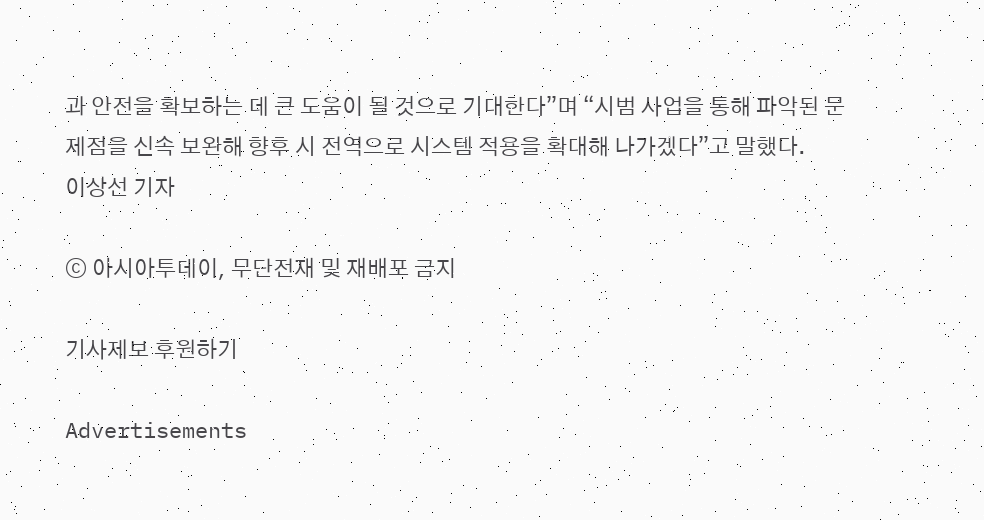과 안전을 확보하는 데 큰 도움이 될 것으로 기대한다”며 “시범 사업을 통해 파악된 문제점을 신속 보완해 향후 시 전역으로 시스템 적용을 확대해 나가겠다”고 말했다.
이상선 기자

ⓒ 아시아투데이, 무단전재 및 재배포 금지

기사제보 후원하기

Advertisements